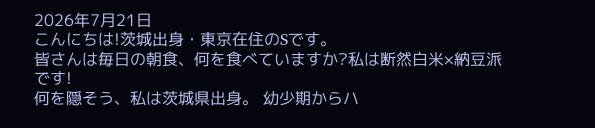2026年7月21日
こんにちは!茨城出身・東京在住のSです。
皆さんは毎日の朝食、何を食べていますか?私は断然白米×納豆派です!
何を隠そう、私は茨城県出身。 幼少期からハ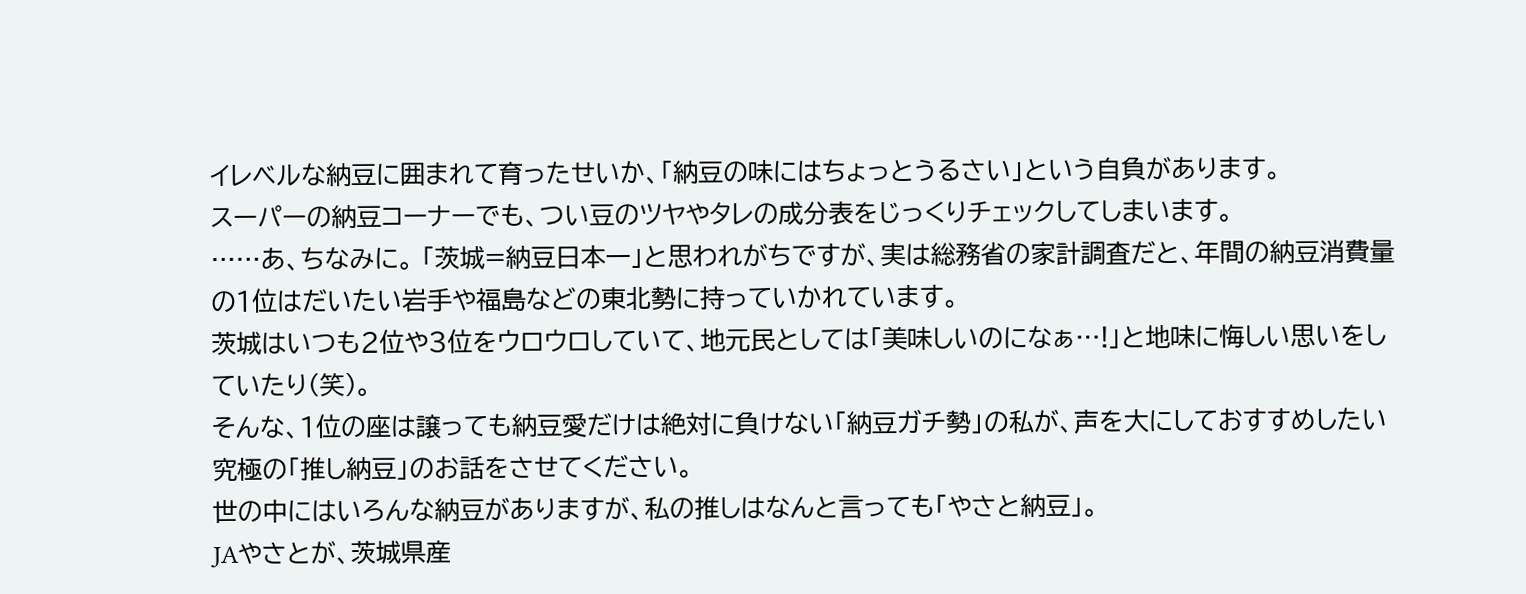イレベルな納豆に囲まれて育ったせいか、「納豆の味にはちょっとうるさい」という自負があります。
スーパーの納豆コーナーでも、つい豆のツヤやタレの成分表をじっくりチェックしてしまいます。
……あ、ちなみに。 「茨城=納豆日本一」と思われがちですが、実は総務省の家計調査だと、年間の納豆消費量の1位はだいたい岩手や福島などの東北勢に持っていかれています。
茨城はいつも2位や3位をウロウロしていて、地元民としては「美味しいのになぁ…!」と地味に悔しい思いをしていたり(笑)。
そんな、1位の座は譲っても納豆愛だけは絶対に負けない「納豆ガチ勢」の私が、声を大にしておすすめしたい究極の「推し納豆」のお話をさせてください。
世の中にはいろんな納豆がありますが、私の推しはなんと言っても「やさと納豆」。
JAやさとが、茨城県産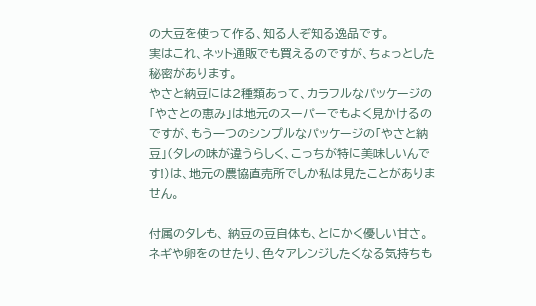の大豆を使って作る、知る人ぞ知る逸品です。
実はこれ、ネット通販でも買えるのですが、ちょっとした秘密があります。
やさと納豆には2種類あって、カラフルなパッケージの「やさとの恵み」は地元のスーパーでもよく見かけるのですが、もう一つのシンプルなパッケージの「やさと納豆」(タレの味が違うらしく、こっちが特に美味しいんです!)は、地元の農協直売所でしか私は見たことがありません。

付属のタレも、 納豆の豆自体も、とにかく優しい甘さ。
ネギや卵をのせたり、色々アレンジしたくなる気持ちも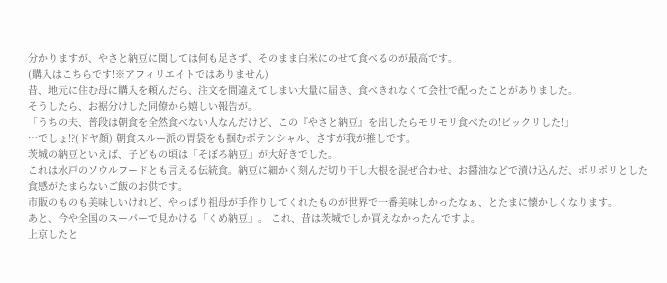分かりますが、やさと納豆に関しては何も足さず、そのまま白米にのせて食べるのが最高です。
(購入はこちらです!※アフィリエイトではありません)
昔、地元に住む母に購入を頼んだら、注文を間違えてしまい大量に届き、食べきれなくて会社で配ったことがありました。
そうしたら、お裾分けした同僚から嬉しい報告が。
「うちの夫、普段は朝食を全然食べない人なんだけど、この『やさと納豆』を出したらモリモリ食べたの!ビックリした!」
…でしょ!?(ドヤ顔) 朝食スルー派の胃袋をも掴むポテンシャル、さすが我が推しです。
茨城の納豆といえば、子どもの頃は「そぼろ納豆」が大好きでした。
これは水戸のソウルフードとも言える伝統食。納豆に細かく刻んだ切り干し大根を混ぜ合わせ、お醤油などで漬け込んだ、ポリポリとした食感がたまらないご飯のお供です。
市販のものも美味しいけれど、やっぱり祖母が手作りしてくれたものが世界で一番美味しかったなぁ、とたまに懐かしくなります。
あと、今や全国のスーパーで見かける「くめ納豆」。 これ、昔は茨城でしか買えなかったんですよ。
上京したと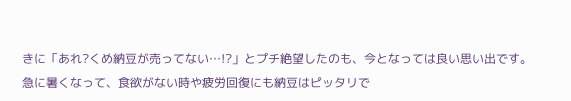きに「あれ?くめ納豆が売ってない…!?」とプチ絶望したのも、今となっては良い思い出です。
急に暑くなって、食欲がない時や疲労回復にも納豆はピッタリで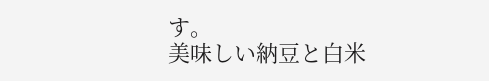す。
美味しい納豆と白米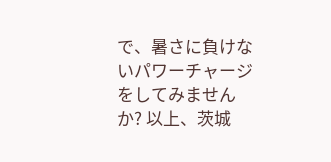で、暑さに負けないパワーチャージをしてみませんか? 以上、茨城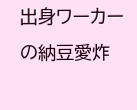出身ワーカーの納豆愛炸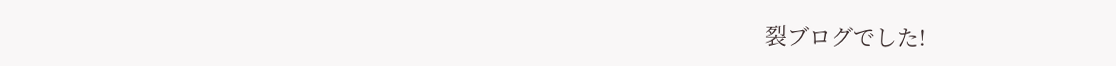裂ブログでした!